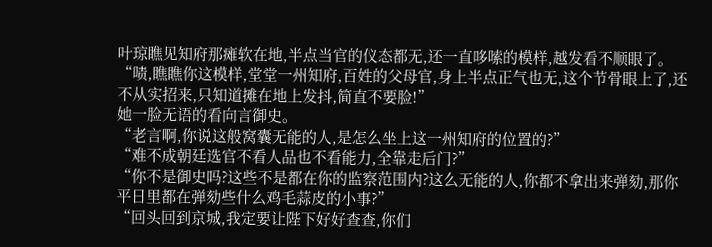叶琼瞧见知府那瘫软在地,半点当官的仪态都无,还一直哆嗦的模样,越发看不顺眼了。
“啧,瞧瞧你这模样,堂堂一州知府,百姓的父母官,身上半点正气也无,这个节骨眼上了,还不从实招来,只知道摊在地上发抖,简直不要脸!”
她一脸无语的看向言御史。
“老言啊,你说这般窝囊无能的人,是怎么坐上这一州知府的位置的?”
“难不成朝廷选官不看人品也不看能力,全靠走后门?”
“你不是御史吗?这些不是都在你的监察范围内?这么无能的人,你都不拿出来弹劾,那你平日里都在弹劾些什么鸡毛蒜皮的小事?”
“回头回到京城,我定要让陛下好好查查,你们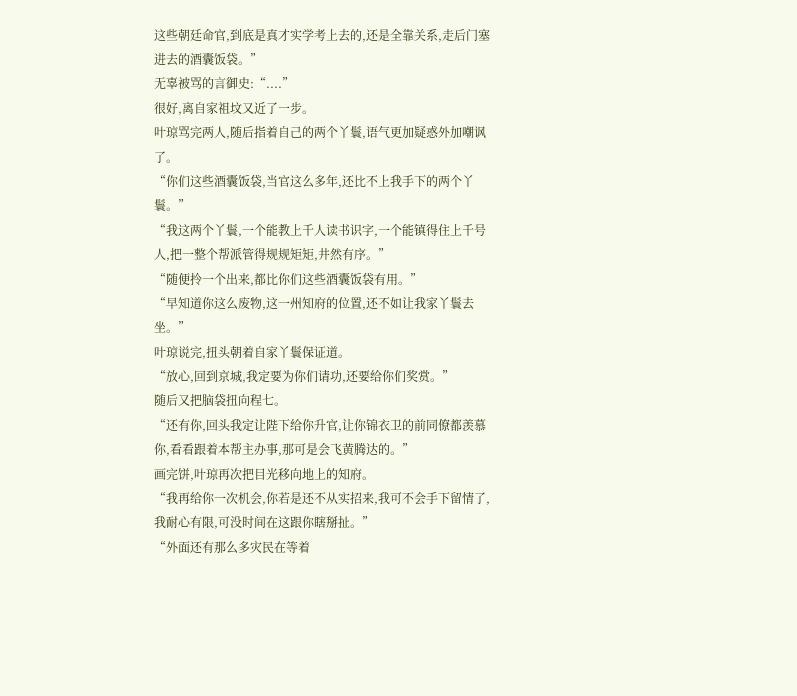这些朝廷命官,到底是真才实学考上去的,还是全靠关系,走后门塞进去的酒囊饭袋。”
无辜被骂的言御史:“....”
很好,离自家祖坟又近了一步。
叶琼骂完两人,随后指着自己的两个丫鬟,语气更加疑惑外加嘲讽了。
“你们这些酒囊饭袋,当官这么多年,还比不上我手下的两个丫鬟。”
“我这两个丫鬟,一个能教上千人读书识字,一个能镇得住上千号人,把一整个帮派管得规规矩矩,井然有序。”
“随便拎一个出来,都比你们这些酒囊饭袋有用。”
“早知道你这么废物,这一州知府的位置,还不如让我家丫鬟去坐。”
叶琼说完,扭头朝着自家丫鬟保证道。
“放心,回到京城,我定要为你们请功,还要给你们奖赏。”
随后又把脑袋扭向程七。
“还有你,回头我定让陛下给你升官,让你锦衣卫的前同僚都羡慕你,看看跟着本帮主办事,那可是会飞黄腾达的。”
画完饼,叶琼再次把目光移向地上的知府。
“我再给你一次机会,你若是还不从实招来,我可不会手下留情了,我耐心有限,可没时间在这跟你瞎掰扯。”
“外面还有那么多灾民在等着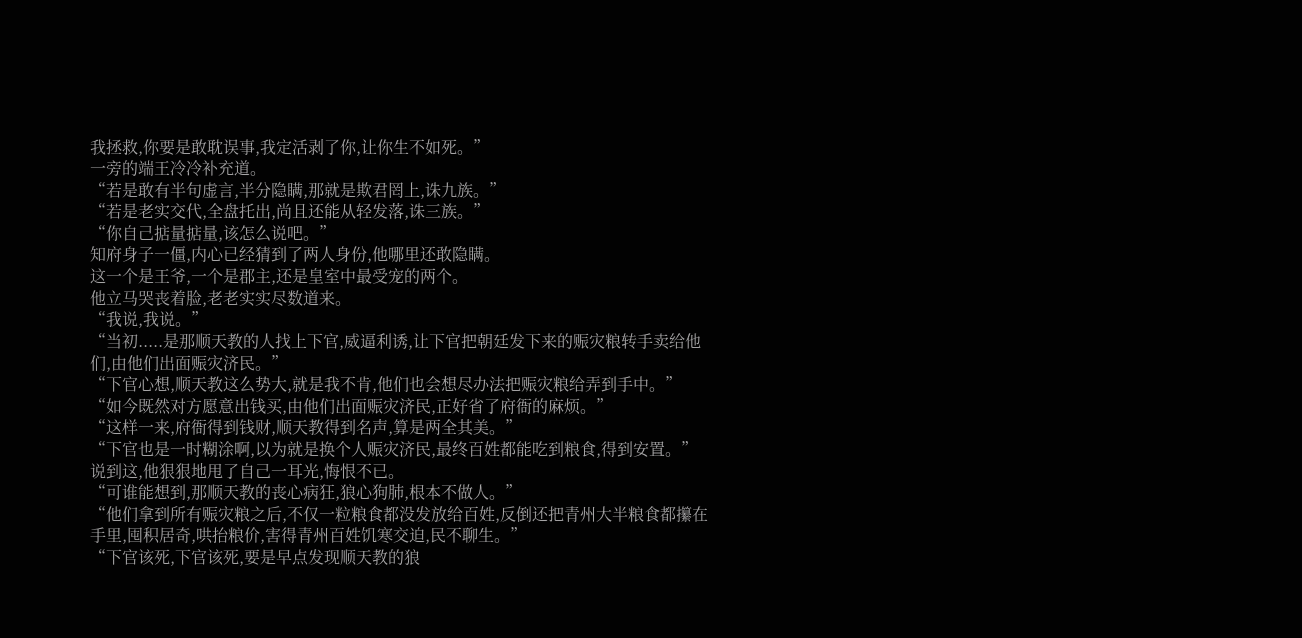我拯救,你要是敢耽误事,我定活剥了你,让你生不如死。”
一旁的端王冷冷补充道。
“若是敢有半句虚言,半分隐瞒,那就是欺君罔上,诛九族。”
“若是老实交代,全盘托出,尚且还能从轻发落,诛三族。”
“你自己掂量掂量,该怎么说吧。”
知府身子一僵,内心已经猜到了两人身份,他哪里还敢隐瞒。
这一个是王爷,一个是郡主,还是皇室中最受宠的两个。
他立马哭丧着脸,老老实实尽数道来。
“我说,我说。”
“当初.....是那顺天教的人找上下官,威逼利诱,让下官把朝廷发下来的赈灾粮转手卖给他们,由他们出面赈灾济民。”
“下官心想,顺天教这么势大,就是我不肯,他们也会想尽办法把赈灾粮给弄到手中。”
“如今既然对方愿意出钱买,由他们出面赈灾济民,正好省了府衙的麻烦。”
“这样一来,府衙得到钱财,顺天教得到名声,算是两全其美。”
“下官也是一时糊涂啊,以为就是换个人赈灾济民,最终百姓都能吃到粮食,得到安置。”
说到这,他狠狠地甩了自己一耳光,悔恨不已。
“可谁能想到,那顺天教的丧心病狂,狼心狗肺,根本不做人。”
“他们拿到所有赈灾粮之后,不仅一粒粮食都没发放给百姓,反倒还把青州大半粮食都攥在手里,囤积居奇,哄抬粮价,害得青州百姓饥寒交迫,民不聊生。”
“下官该死,下官该死,要是早点发现顺天教的狼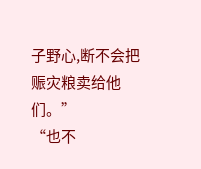子野心,断不会把赈灾粮卖给他们。”
“也不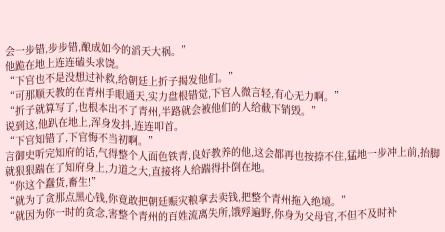会一步错,步步错,酿成如今的滔天大祸。”
他跪在地上连连磕头求饶。
“下官也不是没想过补救,给朝廷上折子揭发他们。”
“可那顺天教的在青州手眼通天,实力盘根错觉,下官人微言轻,有心无力啊。”
“折子就算写了,也根本出不了青州,半路就会被他们的人给截下销毁。”
说到这,他趴在地上,浑身发抖,连连叩首。
“下官知错了,下官悔不当初啊。”
言御史听完知府的话,气得整个人面色铁青,良好教养的他,这会都再也按捺不住,猛地一步冲上前,抬脚就狠狠踹在了知府身上,力道之大,直接将人给踹得扑倒在地。
“你这个蠢货,畜生!”
“就为了贪那点黑心钱,你竟敢把朝廷赈灾粮拿去卖钱,把整个青州拖入绝境。”
“就因为你一时的贪念,害整个青州的百姓流离失所,饿殍遍野,你身为父母官,不但不及时补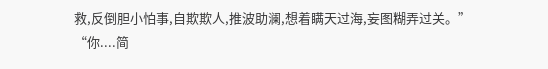救,反倒胆小怕事,自欺欺人,推波助澜,想着瞒天过海,妄图糊弄过关。”
“你....简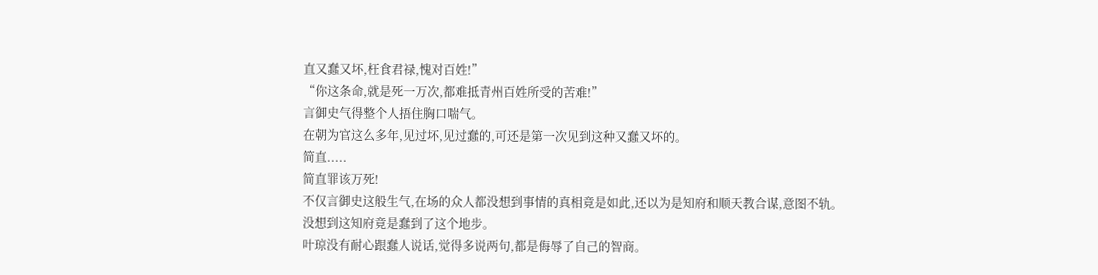直又蠢又坏,枉食君禄,愧对百姓!”
“你这条命,就是死一万次,都难抵青州百姓所受的苦难!”
言御史气得整个人捂住胸口喘气。
在朝为官这么多年,见过坏,见过蠢的,可还是第一次见到这种又蠢又坏的。
简直.....
简直罪该万死!
不仅言御史这般生气,在场的众人都没想到事情的真相竟是如此,还以为是知府和顺天教合谋,意图不轨。
没想到这知府竟是蠢到了这个地步。
叶琼没有耐心跟蠢人说话,觉得多说两句,都是侮辱了自己的智商。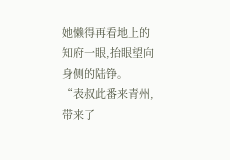她懒得再看地上的知府一眼,抬眼望向身侧的陆铮。
“表叔此番来青州,带来了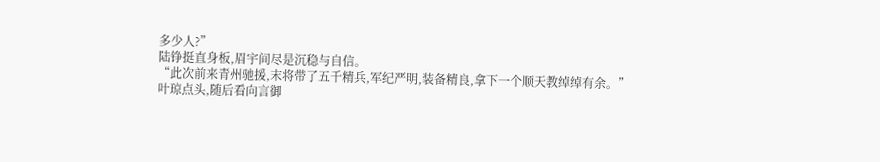多少人?”
陆铮挺直身板,眉宇间尽是沉稳与自信。
“此次前来青州驰援,末将带了五千精兵,军纪严明,装备精良,拿下一个顺天教绰绰有余。”
叶琼点头,随后看向言御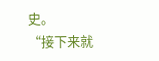史。
“接下来就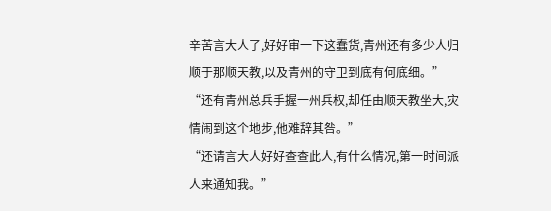辛苦言大人了,好好审一下这蠢货,青州还有多少人归顺于那顺天教,以及青州的守卫到底有何底细。”
“还有青州总兵手握一州兵权,却任由顺天教坐大,灾情闹到这个地步,他难辞其咎。”
“还请言大人好好查查此人,有什么情况,第一时间派人来通知我。”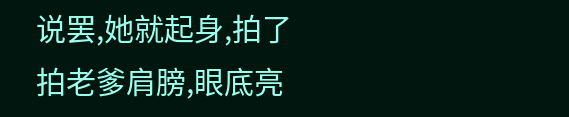说罢,她就起身,拍了拍老爹肩膀,眼底亮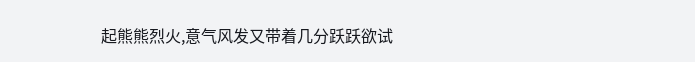起熊熊烈火,意气风发又带着几分跃跃欲试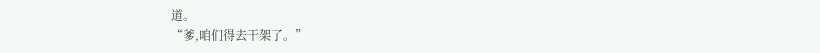道。
“爹,咱们得去干架了。”